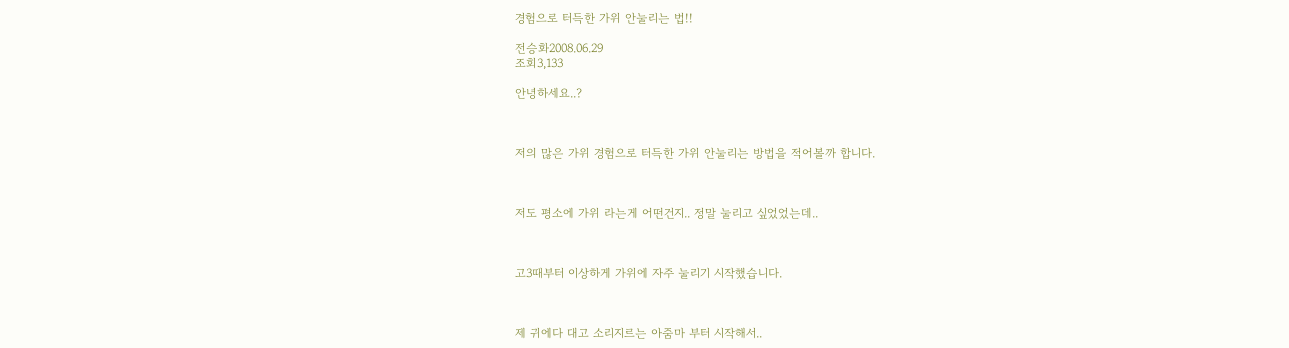경험으로 터득한 가위 안눌리는 법!!

전승화2008.06.29
조회3,133

안녕하세요..?



저의 많은 가위 경험으로 터득한 가위 안눌리는 방법을 적어볼까 합니다.



저도 평소에 가위 라는게 어떤건지.. 정말 눌리고 싶었었는데..



고3때부터 이상하게 가위에 자주 눌리기 시작했습니다.



제 귀에다 대고 소리지르는 아줌마 부터 시작해서..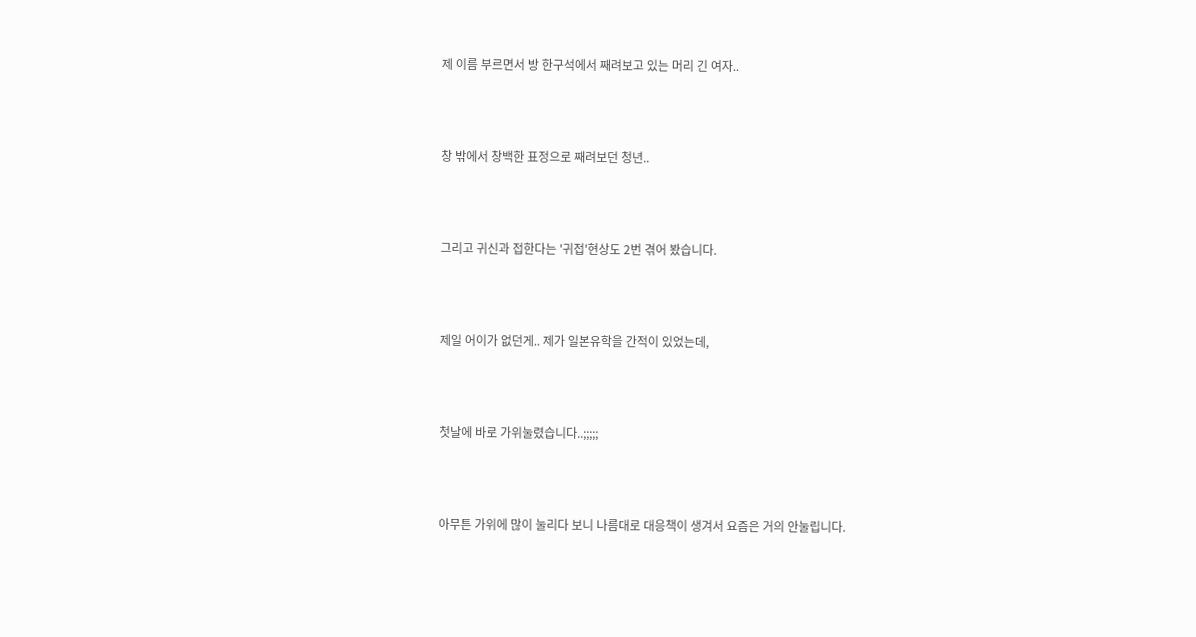제 이름 부르면서 방 한구석에서 째려보고 있는 머리 긴 여자..



창 밖에서 창백한 표정으로 째려보던 청년..



그리고 귀신과 접한다는 '귀접'현상도 2번 겪어 봤습니다.



제일 어이가 없던게.. 제가 일본유학을 간적이 있었는데,



첫날에 바로 가위눌렸습니다..;;;;;



아무튼 가위에 많이 눌리다 보니 나름대로 대응책이 생겨서 요즘은 거의 안눌립니다.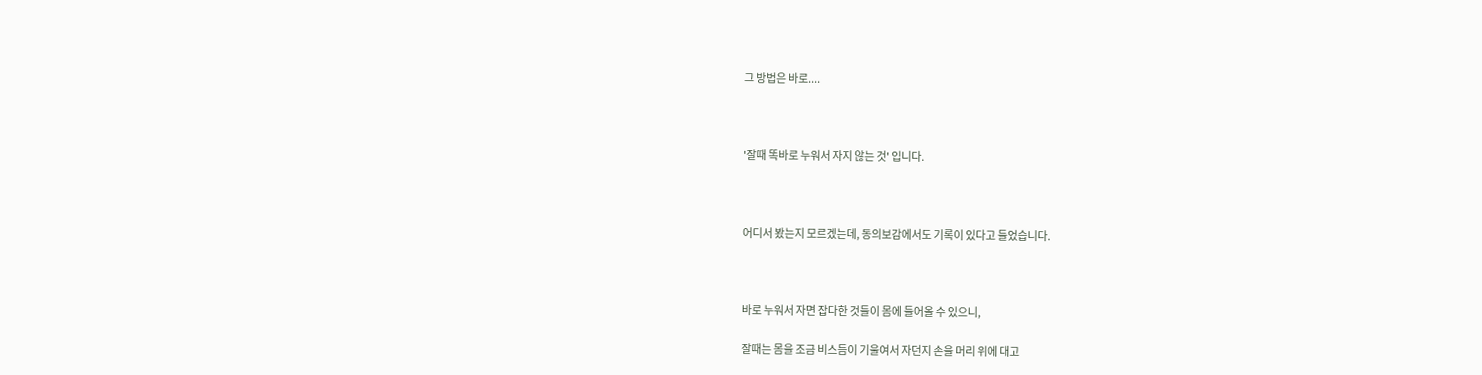그 방법은 바로....



'잘때 똑바로 누워서 자지 않는 것' 입니다.



어디서 봤는지 모르겠는데, 동의보감에서도 기록이 있다고 들었습니다.



바로 누워서 자면 잡다한 것들이 몸에 들어올 수 있으니,

잘때는 몸을 조금 비스듬이 기울여서 자던지 손을 머리 위에 대고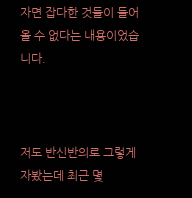자면 잡다한 것들이 들어올 수 없다는 내용이었습니다.



저도 반신반의로 그렇게 자봤는데 최근 몇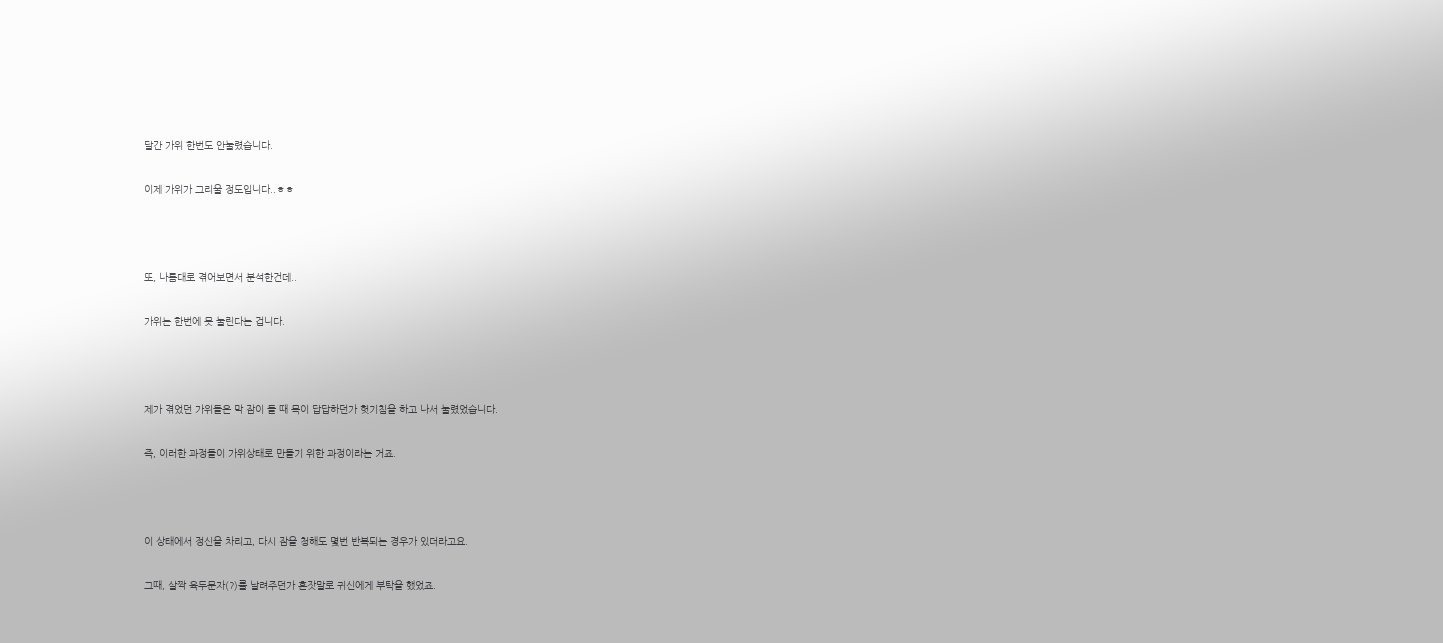달간 가위 한번도 안눌렸습니다.

이제 가위가 그리울 정도입니다..ㅎㅎ



또, 나름대로 겪어보면서 분석한건데..

가위는 한번에 못 눌린다는 겁니다.



제가 겪었던 가위들은 막 잠이 들 때 목이 답답하던가 헛기침을 하고 나서 눌렸었습니다.

즉, 이러한 과정들이 가위상태로 만들기 위한 과정이라는 거죠.



이 상태에서 정신을 차리고, 다시 잠을 청해도 몇번 반복되는 경우가 있더라고요.

그때, 살짝 육두문자(?)를 날려주던가 혼잣말로 귀신에게 부탁을 했었죠.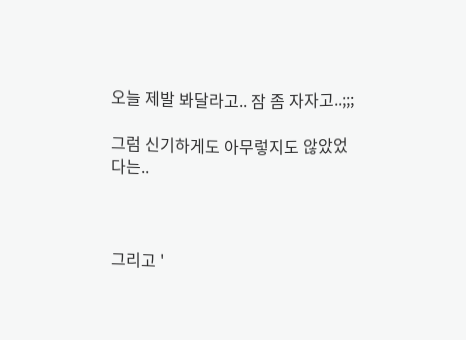오늘 제발 봐달라고.. 잠 좀 자자고..;;;

그럼 신기하게도 아무렇지도 않았었다는..



그리고 '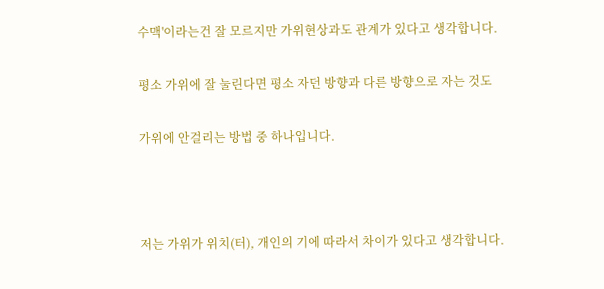수맥'이라는건 잘 모르지만 가위현상과도 관계가 있다고 생각합니다.

평소 가위에 잘 눌린다면 평소 자던 방향과 다른 방향으로 자는 것도

가위에 안걸리는 방법 중 하나입니다.



저는 가위가 위치(터), 개인의 기에 따라서 차이가 있다고 생각합니다.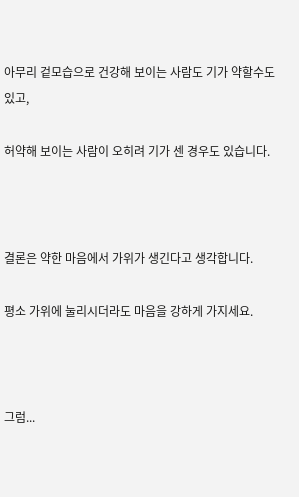아무리 겉모습으로 건강해 보이는 사람도 기가 약할수도 있고,

허약해 보이는 사람이 오히려 기가 센 경우도 있습니다.



결론은 약한 마음에서 가위가 생긴다고 생각합니다.

평소 가위에 눌리시더라도 마음을 강하게 가지세요.



그럼...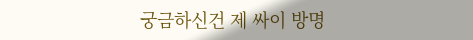궁금하신건 제 싸이 방명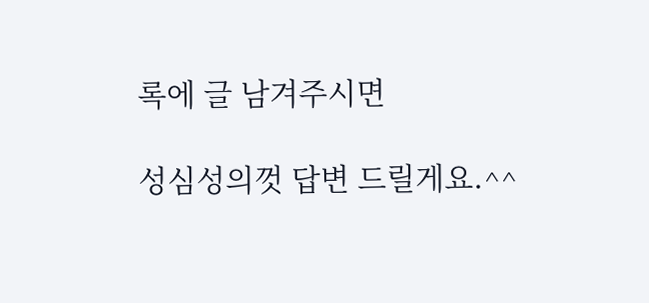록에 글 남겨주시면

성심성의껏 답변 드릴게요.^^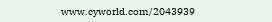www.cyworld.com/2043939